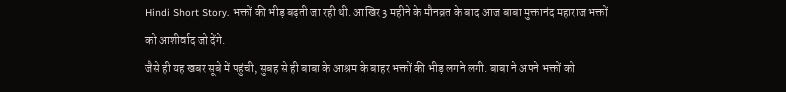Hindi Short Story. भक्तों की भीड़ बढ़ती जा रही थी. आखिर 3 महीने के मौनव्रत के बाद आज बाबा मुक्तानंद महाराज भक्तों को आशीर्वाद जो देंगे.
जैसे ही यह खबर सूबे में पहुंची, सुबह से ही बाबा के आश्रम के बाहर भक्तों की भीड़ लगने लगी. बाबा ने अपने भक्तों को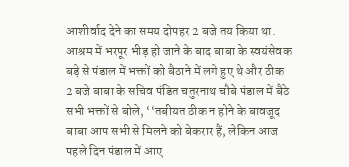आशीर्वाद देने का समय दोपहर 2 बजे तय किया था.
आश्रम में भरपूर भीड़ हो जाने के बाद बाबा के स्वयंसेवक बड़े से पंडाल में भक्तों को बैठाने में लगे हुए थे और ठीक 2 बजे बाबा के सचिव पंडित चतुरनाथ चौबे पंडाल में बैठे सभी भक्तों से बोले, ‘‘तबीयत ठीक न होने के बावजूद बाबा आप सभी से मिलने को बेकरार हैं, लेकिन आज पहले दिन पंडाल में आए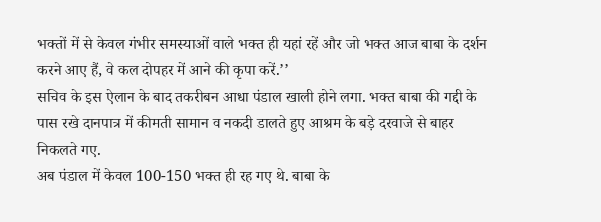भक्तों में से केवल गंभीर समस्याओं वाले भक्त ही यहां रहें और जो भक्त आज बाबा के दर्शन करने आए हैं, वे कल दोपहर में आने की कृपा करें.’’
सचिव के इस ऐलान के बाद तकरीबन आधा पंडाल खाली होने लगा. भक्त बाबा की गद्दी के पास रखे दानपात्र में कीमती सामान व नकदी डालते हुए आश्रम के बड़े दरवाजे से बाहर निकलते गए.
अब पंडाल में केवल 100-150 भक्त ही रह गए थे. बाबा के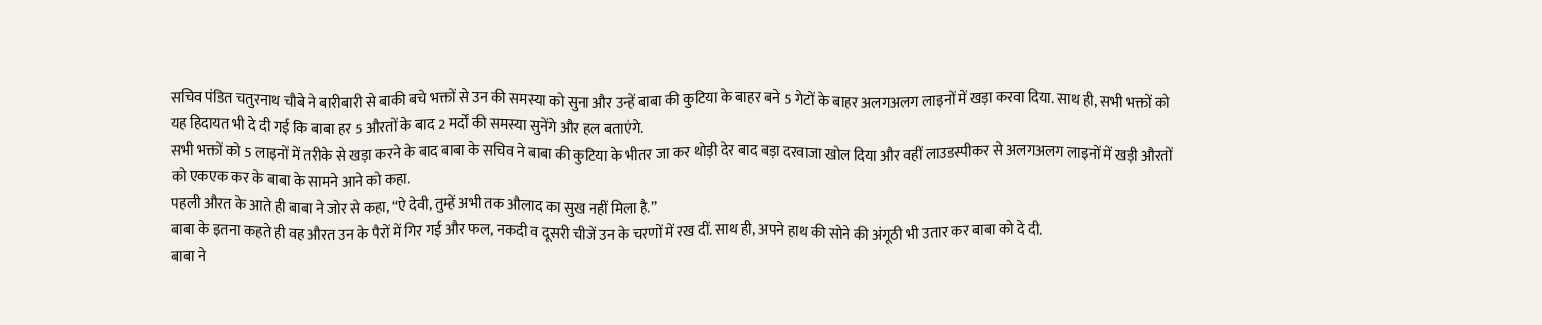सचिव पंडित चतुरनाथ चौबे ने बारीबारी से बाकी बचे भक्तों से उन की समस्या को सुना और उन्हें बाबा की कुटिया के बाहर बने 5 गेटों के बाहर अलगअलग लाइनों में खड़ा करवा दिया. साथ ही, सभी भक्तों को यह हिदायत भी दे दी गई कि बाबा हर 5 औरतों के बाद 2 मर्दों की समस्या सुनेंगे और हल बताएंगे.
सभी भक्तों को 5 लाइनों में तरीके से खड़ा करने के बाद बाबा के सचिव ने बाबा की कुटिया के भीतर जा कर थोड़ी देर बाद बड़ा दरवाजा खोल दिया और वहीं लाउडस्पीकर से अलगअलग लाइनों में खड़ी औरतों को एकएक कर के बाबा के सामने आने को कहा.
पहली औरत के आते ही बाबा ने जोर से कहा, ‘‘ऐ देवी, तुम्हें अभी तक औलाद का सुख नहीं मिला है.’’
बाबा के इतना कहते ही वह औरत उन के पैरों में गिर गई और फल, नकदी व दूसरी चीजें उन के चरणों में रख दीं. साथ ही, अपने हाथ की सोने की अंगूठी भी उतार कर बाबा को दे दी.
बाबा ने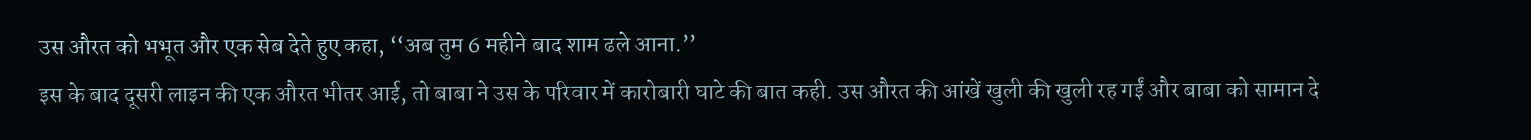उस औरत को भभूत और एक सेब देते हुए कहा, ‘‘अब तुम 6 महीने बाद शाम ढले आना.’’
इस के बाद दूसरी लाइन की एक औरत भीतर आई, तो बाबा ने उस के परिवार में कारोबारी घाटे की बात कही. उस औरत की आंखें खुली की खुली रह गईं और बाबा को सामान दे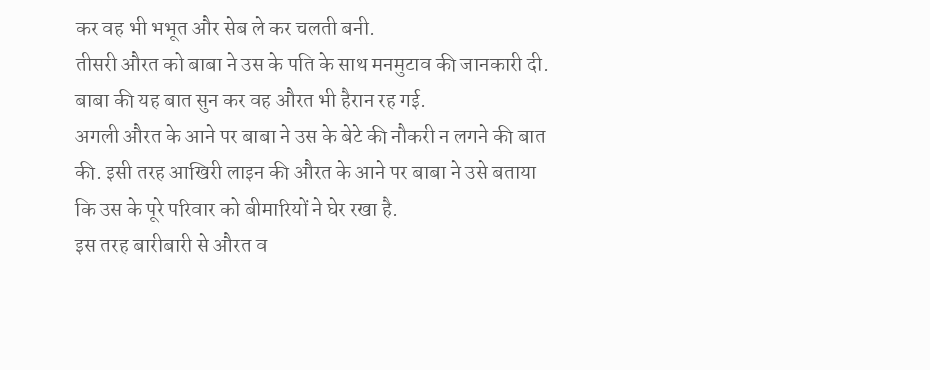कर वह भी भभूत और सेब ले कर चलती बनी.
तीसरी औरत को बाबा ने उस के पति के साथ मनमुटाव की जानकारी दी. बाबा की यह बात सुन कर वह औरत भी हैरान रह गई.
अगली औरत के आने पर बाबा ने उस के बेटे की नौकरी न लगने की बात की. इसी तरह आखिरी लाइन की औरत के आने पर बाबा ने उसे बताया कि उस के पूरे परिवार को बीमारियों ने घेर रखा है.
इस तरह बारीबारी से औरत व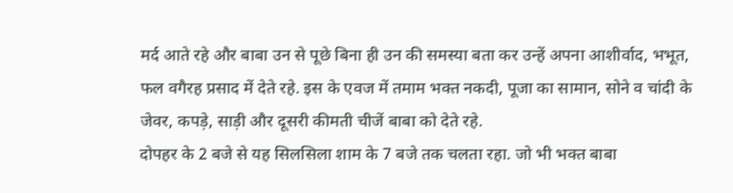मर्द आते रहे और बाबा उन से पूछे बिना ही उन की समस्या बता कर उन्हें अपना आशीर्वाद, भभूत, फल वगैरह प्रसाद में देते रहे. इस के एवज में तमाम भक्त नकदी, पूजा का सामान, सोने व चांदी के जेवर, कपड़े, साड़ी और दूसरी कीमती चीजें बाबा को देते रहे.
दोपहर के 2 बजे से यह सिलसिला शाम के 7 बजे तक चलता रहा. जो भी भक्त बाबा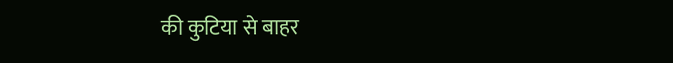की कुटिया से बाहर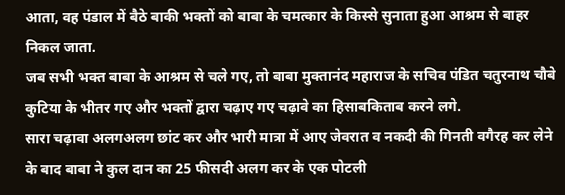आता, वह पंडाल में बैठे बाकी भक्तों को बाबा के चमत्कार के किस्से सुनाता हुआ आश्रम से बाहर निकल जाता.
जब सभी भक्त बाबा के आश्रम से चले गए, तो बाबा मुक्तानंद महाराज के सचिव पंडित चतुरनाथ चौबे कुटिया के भीतर गए और भक्तों द्वारा चढ़ाए गए चढ़ावे का हिसाबकिताब करने लगे.
सारा चढ़ावा अलगअलग छांट कर और भारी मात्रा में आए जेवरात व नकदी की गिनती वगैरह कर लेने के बाद बाबा ने कुल दान का 25 फीसदी अलग कर के एक पोटली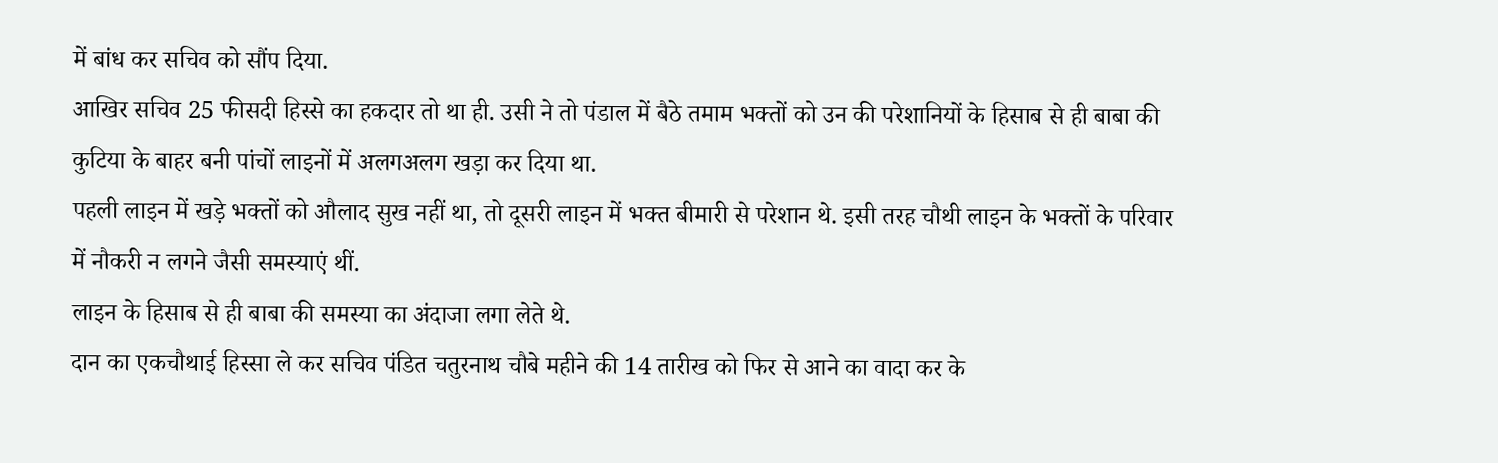में बांध कर सचिव को सौंप दिया.
आखिर सचिव 25 फीसदी हिस्से का हकदार तो था ही. उसी ने तो पंडाल में बैठे तमाम भक्तों को उन की परेशानियों के हिसाब से ही बाबा की कुटिया के बाहर बनी पांचों लाइनों में अलगअलग खड़ा कर दिया था.
पहली लाइन में खड़े भक्तों को औलाद सुख नहीं था, तो दूसरी लाइन में भक्त बीमारी से परेशान थे. इसी तरह चौथी लाइन के भक्तों के परिवार में नौकरी न लगने जैसी समस्याएं थीं.
लाइन के हिसाब से ही बाबा की समस्या का अंदाजा लगा लेते थे.
दान का एकचौथाई हिस्सा ले कर सचिव पंडित चतुरनाथ चौबे महीने की 14 तारीख को फिर से आने का वादा कर के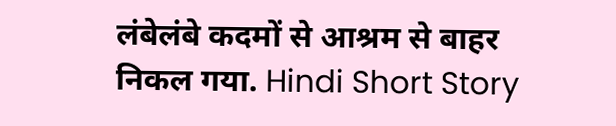लंबेलंबे कदमों से आश्रम से बाहर निकल गया. Hindi Short Story